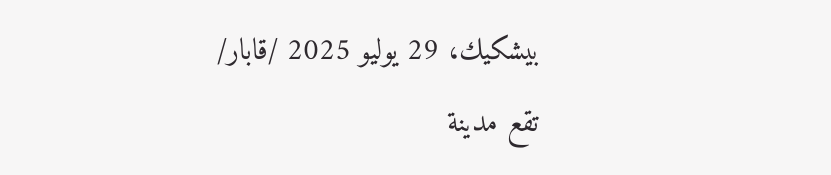بيشكيك، 29 يوليو 2025 /قابار/
تقع مدينة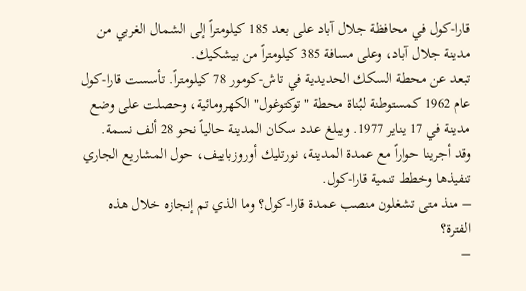قارا-كول في محافظة جلال آباد على بعد 185 كيلومتراً إلى الشمال الغربي من مدينة جلال آباد، وعلى مسافة 385 كيلومتراً من بيشكيك.
تبعد عن محطة السكك الحديدية في تاش-كومور 78 كيلومتراً. تأسست قارا-كول عام 1962 كمستوطنة لبُناة محطة "توكتوغول" الكهرومائية، وحصلت على وضع مدينة في 17 يناير 1977. ويبلغ عدد سكان المدينة حالياً نحو 28 ألف نسمة.
وقد أجرينا حواراً مع عمدة المدينة، نورتليك أوروزباييف، حول المشاريع الجاري تنفيذها وخطط تنمية قارا-كول.
– منذ متى تشغلون منصب عمدة قارا-كول؟ وما الذي تم إنجازه خلال هذه الفترة؟
–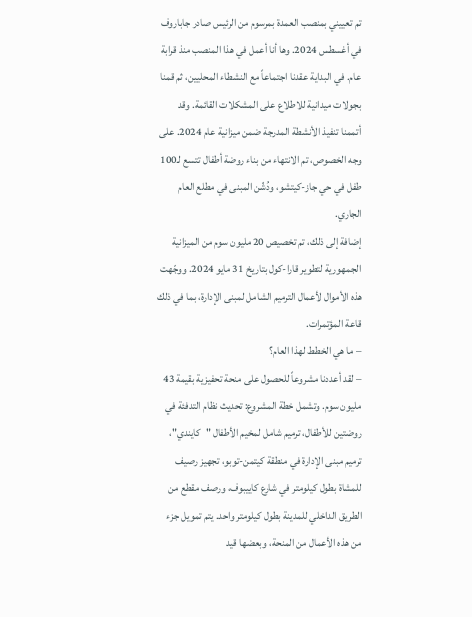تم تعييني بمنصب العمدة بمرسوم من الرئيس صادر جاباروف في أغسطس 2024. وها أنا أعمل في هذا المنصب منذ قرابة عام. في البداية عقدنا اجتماعاً مع النشطاء المحليين، ثم قمنا بجولات ميدانية للاطلاع على المشكلات القائمة. وقد أتممنا تنفيذ الأنشطة المدرجة ضمن ميزانية عام 2024. على وجه الخصوص، تم الانتهاء من بناء روضة أطفال تتسع لـ100 طفل في حي جاز-كيتشو، ودُشّن المبنى في مطلع العام الجاري.
إضافة إلى ذلك، تم تخصيص 20 مليون سوم من الميزانية الجمهورية لتطوير قارا-كول بتاريخ 31 مايو 2024. ووجّهت هذه الأموال لأعمال الترميم الشامل لمبنى الإدارة، بما في ذلك قاعة المؤتمرات.
– ما هي الخطط لهذا العام؟
– لقد أعددنا مشروعاً للحصول على منحة تحفيزية بقيمة 43 مليون سوم. وتشمل خطة المشروع: تحديث نظام التدفئة في روضتين للأطفال، ترميم شامل لمخيم الأطفال "كايندي"، ترميم مبنى الإدارة في منطقة كيتمن-توبو، تجهيز رصيف للمشاة بطول كيلومتر في شارع كاييبوف، ورصف مقطع من الطريق الداخلي للمدينة بطول كيلومتر واحد. يتم تمويل جزء من هذه الأعمال من المنحة، وبعضها قيد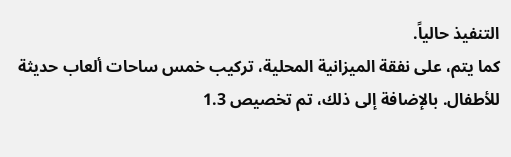التنفيذ حالياً.
كما يتم، على نفقة الميزانية المحلية، تركيب خمس ساحات ألعاب حديثة للأطفال. بالإضافة إلى ذلك، تم تخصيص 1.3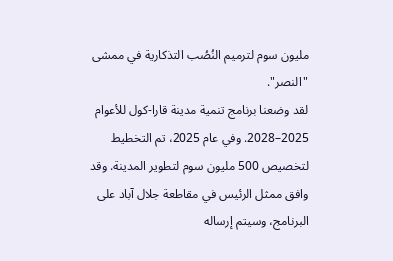مليون سوم لترميم النُصُب التذكارية في ممشى "النصر".
لقد وضعنا برنامج تنمية مدينة قارا-كول للأعوام 2025–2028. وفي عام 2025، تم التخطيط لتخصيص 500 مليون سوم لتطوير المدينة. وقد وافق ممثل الرئيس في مقاطعة جلال آباد على البرنامج، وسيتم إرساله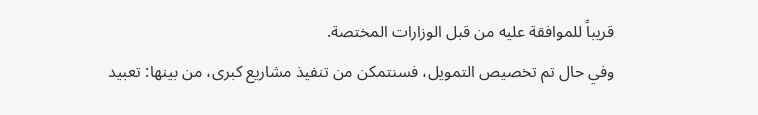قريباً للموافقة عليه من قبل الوزارات المختصة.
وفي حال تم تخصيص التمويل، فسنتمكن من تنفيذ مشاريع كبرى، من بينها: تعبيد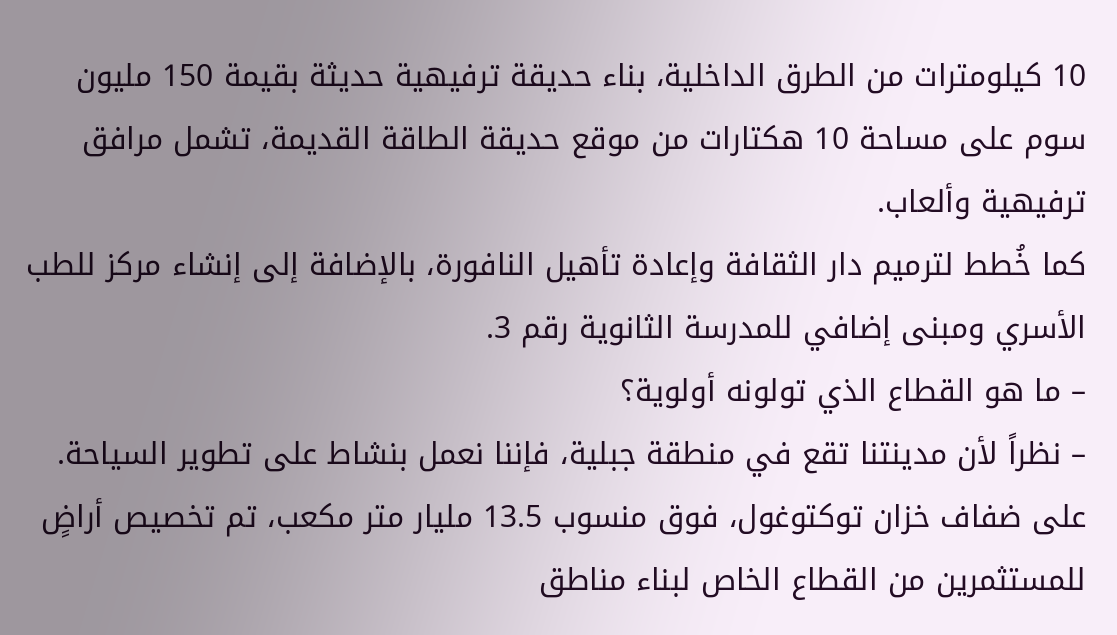10 كيلومترات من الطرق الداخلية، بناء حديقة ترفيهية حديثة بقيمة 150 مليون سوم على مساحة 10 هكتارات من موقع حديقة الطاقة القديمة، تشمل مرافق ترفيهية وألعاب.
كما خُطط لترميم دار الثقافة وإعادة تأهيل النافورة، بالإضافة إلى إنشاء مركز للطب الأسري ومبنى إضافي للمدرسة الثانوية رقم 3.
– ما هو القطاع الذي تولونه أولوية؟
– نظراً لأن مدينتنا تقع في منطقة جبلية، فإننا نعمل بنشاط على تطوير السياحة. على ضفاف خزان توكتوغول، فوق منسوب 13.5 مليار متر مكعب، تم تخصيص أراضٍ للمستثمرين من القطاع الخاص لبناء مناطق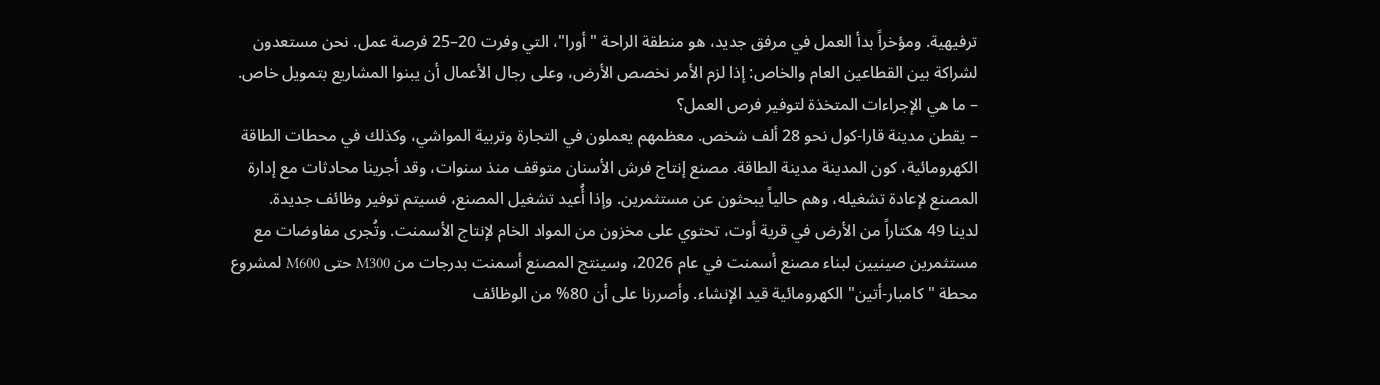ترفيهية. ومؤخراً بدأ العمل في مرفق جديد، هو منطقة الراحة "أورا"، التي وفرت 20–25 فرصة عمل. نحن مستعدون لشراكة بين القطاعين العام والخاص: إذا لزم الأمر نخصص الأرض، وعلى رجال الأعمال أن يبنوا المشاريع بتمويل خاص.
– ما هي الإجراءات المتخذة لتوفير فرص العمل؟
– يقطن مدينة قارا-كول نحو 28 ألف شخص. معظمهم يعملون في التجارة وتربية المواشي، وكذلك في محطات الطاقة الكهرومائية، كون المدينة مدينة الطاقة. مصنع إنتاج فرش الأسنان متوقف منذ سنوات، وقد أجرينا محادثات مع إدارة المصنع لإعادة تشغيله، وهم حالياً يبحثون عن مستثمرين. وإذا أُعيد تشغيل المصنع، فسيتم توفير وظائف جديدة.
لدينا 49 هكتاراً من الأرض في قرية أوت، تحتوي على مخزون من المواد الخام لإنتاج الأسمنت. وتُجرى مفاوضات مع مستثمرين صينيين لبناء مصنع أسمنت في عام 2026، وسينتج المصنع أسمنت بدرجات من M300 حتى M600 لمشروع محطة "كامبار-أتين" الكهرومائية قيد الإنشاء. وأصررنا على أن 80% من الوظائف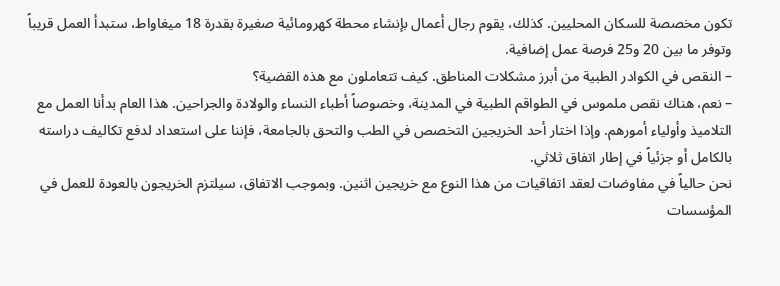تكون مخصصة للسكان المحليين. كذلك، يقوم رجال أعمال بإنشاء محطة كهرومائية صغيرة بقدرة 18 ميغاواط، ستبدأ العمل قريباً وتوفر ما بين 20 و25 فرصة عمل إضافية.
– النقص في الكوادر الطبية من أبرز مشكلات المناطق. كيف تتعاملون مع هذه القضية؟
– نعم، هناك نقص ملموس في الطواقم الطبية في المدينة، وخصوصاً أطباء النساء والولادة والجراحين. هذا العام بدأنا العمل مع التلاميذ وأولياء أمورهم. وإذا اختار أحد الخريجين التخصص في الطب والتحق بالجامعة، فإننا على استعداد لدفع تكاليف دراسته بالكامل أو جزئياً في إطار اتفاق ثلاثي.
نحن حالياً في مفاوضات لعقد اتفاقيات من هذا النوع مع خريجين اثنين. وبموجب الاتفاق، سيلتزم الخريجون بالعودة للعمل في المؤسسات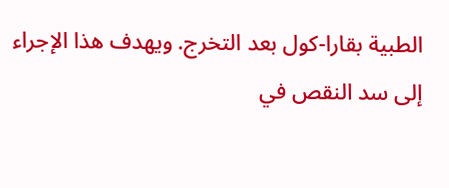الطبية بقارا-كول بعد التخرج. ويهدف هذا الإجراء إلى سد النقص في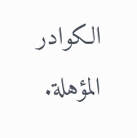الكوادر المؤهلة.